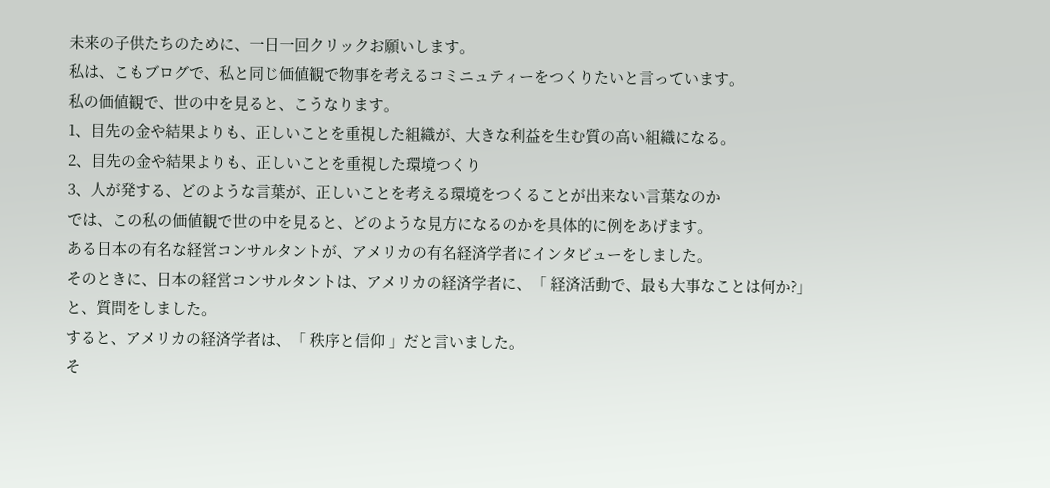未来の子供たちのために、一日一回クリックお願いします。
私は、こもブログで、私と同じ価値観で物事を考えるコミニュティーをつくりたいと言っています。
私の価値観で、世の中を見ると、こうなります。
1、目先の金や結果よりも、正しいことを重視した組織が、大きな利益を生む質の高い組織になる。
2、目先の金や結果よりも、正しいことを重視した環境つくり
3、人が発する、どのような言葉が、正しいことを考える環境をつくることが出来ない言葉なのか
では、この私の価値観で世の中を見ると、どのような見方になるのかを具体的に例をあげます。
ある日本の有名な経営コンサルタントが、アメリカの有名経済学者にインタビューをしました。
そのときに、日本の経営コンサルタントは、アメリカの経済学者に、「 経済活動で、最も大事なことは何か?」と、質問をしました。
すると、アメリカの経済学者は、「 秩序と信仰 」だと言いました。
そ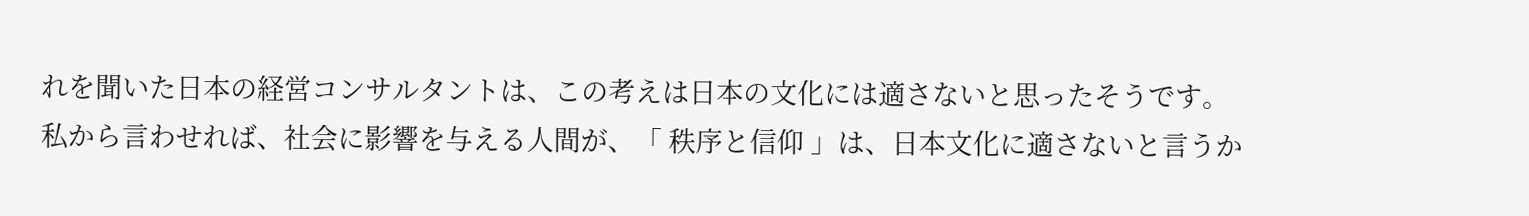れを聞いた日本の経営コンサルタントは、この考えは日本の文化には適さないと思ったそうです。
私から言わせれば、社会に影響を与える人間が、「 秩序と信仰 」は、日本文化に適さないと言うか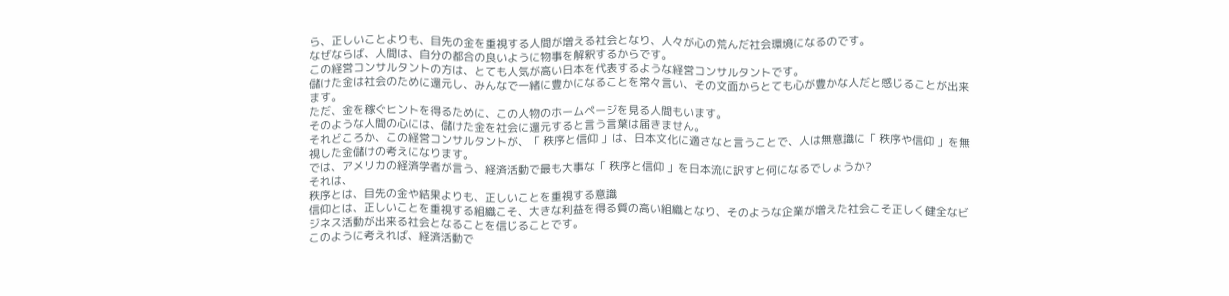ら、正しいことよりも、目先の金を重視する人間が増える社会となり、人々が心の荒んだ社会環境になるのです。
なぜならば、人間は、自分の都合の良いように物事を解釈するからです。
この経営コンサルタントの方は、とても人気が高い日本を代表するような経営コンサルタントです。
儲けた金は社会のために還元し、みんなで一緒に豊かになることを常々言い、その文面からとても心が豊かな人だと感じることが出来ます。
ただ、金を稼ぐヒントを得るために、この人物のホームページを見る人間もいます。
そのような人間の心には、儲けた金を社会に還元すると言う言葉は届きません。
それどころか、この経営コンサルタントが、「 秩序と信仰 」は、日本文化に適さなと言うことで、人は無意識に「 秩序や信仰 」を無視した金儲けの考えになります。
では、アメリカの経済学者が言う、経済活動で最も大事な「 秩序と信仰 」を日本流に訳すと何になるでしょうか?
それは、
秩序とは、目先の金や結果よりも、正しいことを重視する意識
信仰とは、正しいことを重視する組織こそ、大きな利益を得る質の高い組織となり、そのような企業が増えた社会こそ正しく健全なビジネス活動が出来る社会となることを信じることです。
このように考えれば、経済活動で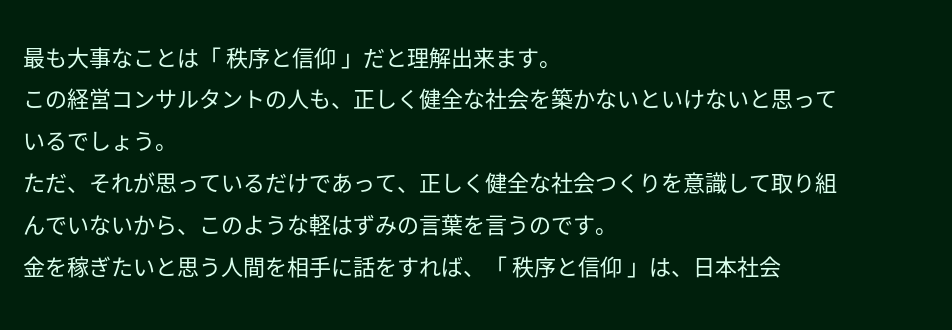最も大事なことは「 秩序と信仰 」だと理解出来ます。
この経営コンサルタントの人も、正しく健全な社会を築かないといけないと思っているでしょう。
ただ、それが思っているだけであって、正しく健全な社会つくりを意識して取り組んでいないから、このような軽はずみの言葉を言うのです。
金を稼ぎたいと思う人間を相手に話をすれば、「 秩序と信仰 」は、日本社会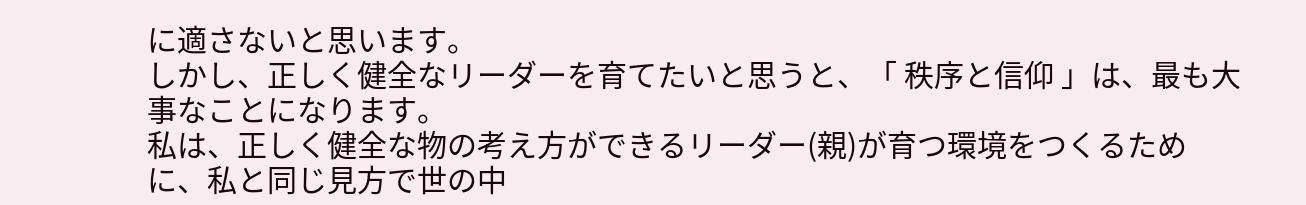に適さないと思います。
しかし、正しく健全なリーダーを育てたいと思うと、「 秩序と信仰 」は、最も大事なことになります。
私は、正しく健全な物の考え方ができるリーダー(親)が育つ環境をつくるために、私と同じ見方で世の中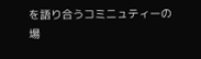を語り合うコミニュティーの場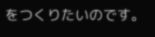をつくりたいのです。